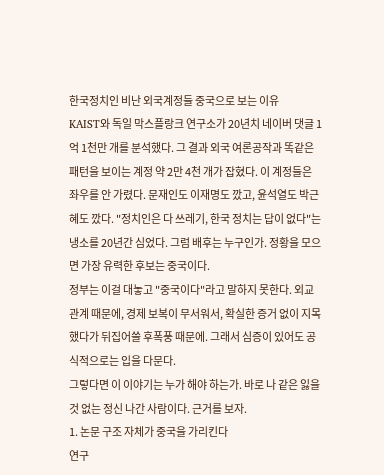한국정치인 비난 외국계정들 중국으로 보는 이유
KAIST와 독일 막스플랑크 연구소가 20년치 네이버 댓글 1억 1천만 개를 분석했다. 그 결과 외국 여론공작과 똑같은 패턴을 보이는 계정 약 2만 4천 개가 잡혔다. 이 계정들은 좌우를 안 가렸다. 문재인도 이재명도 깠고, 윤석열도 박근혜도 깠다. "정치인은 다 쓰레기, 한국 정치는 답이 없다"는 냉소를 20년간 심었다. 그럼 배후는 누구인가. 정황을 모으면 가장 유력한 후보는 중국이다.
정부는 이걸 대놓고 "중국이다"라고 말하지 못한다. 외교 관계 때문에, 경제 보복이 무서워서, 확실한 증거 없이 지목했다가 뒤집어쓸 후폭풍 때문에. 그래서 심증이 있어도 공식적으로는 입을 다문다.
그렇다면 이 이야기는 누가 해야 하는가. 바로 나 같은 잃을 것 없는 정신 나간 사람이다. 근거를 보자.
1. 논문 구조 자체가 중국을 가리킨다
연구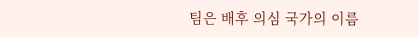팀은 배후 의심 국가의 이름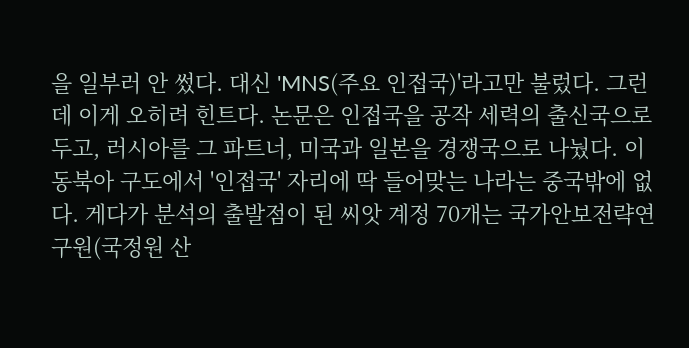을 일부러 안 썼다. 대신 'MNS(주요 인접국)'라고만 불렀다. 그런데 이게 오히려 힌트다. 논문은 인접국을 공작 세력의 출신국으로 두고, 러시아를 그 파트너, 미국과 일본을 경쟁국으로 나눴다. 이 동북아 구도에서 '인접국' 자리에 딱 들어맞는 나라는 중국밖에 없다. 게다가 분석의 출발점이 된 씨앗 계정 70개는 국가안보전략연구원(국정원 산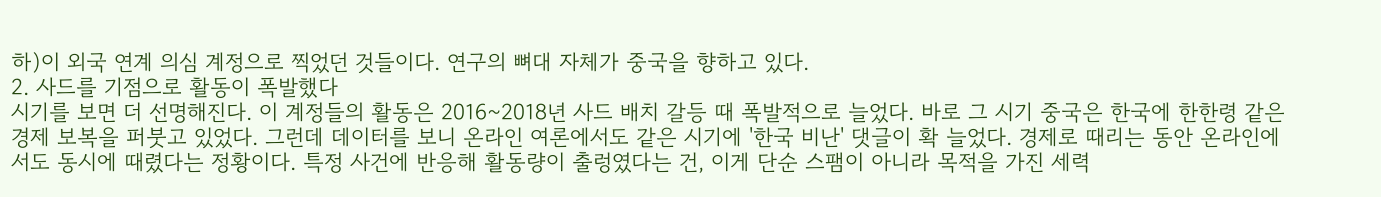하)이 외국 연계 의심 계정으로 찍었던 것들이다. 연구의 뼈대 자체가 중국을 향하고 있다.
2. 사드를 기점으로 활동이 폭발했다
시기를 보면 더 선명해진다. 이 계정들의 활동은 2016~2018년 사드 배치 갈등 때 폭발적으로 늘었다. 바로 그 시기 중국은 한국에 한한령 같은 경제 보복을 퍼붓고 있었다. 그런데 데이터를 보니 온라인 여론에서도 같은 시기에 '한국 비난' 댓글이 확 늘었다. 경제로 때리는 동안 온라인에서도 동시에 때렸다는 정황이다. 특정 사건에 반응해 활동량이 출렁였다는 건, 이게 단순 스팸이 아니라 목적을 가진 세력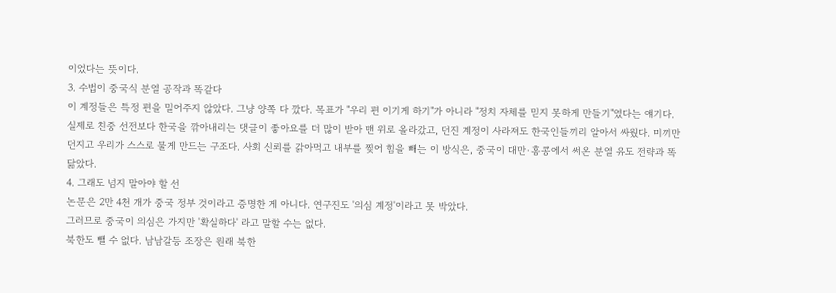이었다는 뜻이다.
3. 수법이 중국식 분열 공작과 똑같다
이 계정들은 특정 편을 밀어주지 않았다. 그냥 양쪽 다 깠다. 목표가 "우리 편 이기게 하기"가 아니라 "정치 자체를 믿지 못하게 만들기"였다는 얘기다. 실제로 친중 선전보다 한국을 깎아내리는 댓글이 좋아요를 더 많이 받아 맨 위로 올라갔고, 던진 계정이 사라져도 한국인들끼리 알아서 싸웠다. 미끼만 던지고 우리가 스스로 물게 만드는 구조다. 사회 신뢰를 갉아먹고 내부를 찢어 힘을 빼는 이 방식은, 중국이 대만·홍콩에서 써온 분열 유도 전략과 똑 닮았다.
4. 그래도 넘지 말아야 할 선
논문은 2만 4천 개가 중국 정부 것이라고 증명한 게 아니다. 연구진도 '의심 계정'이라고 못 박았다.
그러므로 중국이 의심은 가지만 '확실하다' 라고 말할 수는 없다.
북한도 뺄 수 없다. 남남갈등 조장은 원래 북한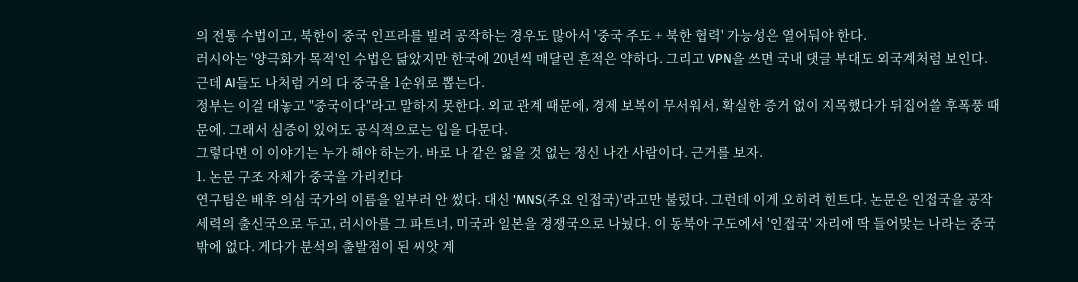의 전통 수법이고, 북한이 중국 인프라를 빌려 공작하는 경우도 많아서 '중국 주도 + 북한 협력' 가능성은 열어둬야 한다.
러시아는 '양극화가 목적'인 수법은 닮았지만 한국에 20년씩 매달린 흔적은 약하다. 그리고 VPN을 쓰면 국내 댓글 부대도 외국계처럼 보인다.
근데 AI들도 나처럼 거의 다 중국을 1순위로 뽑는다.
정부는 이걸 대놓고 "중국이다"라고 말하지 못한다. 외교 관계 때문에, 경제 보복이 무서워서, 확실한 증거 없이 지목했다가 뒤집어쓸 후폭풍 때문에. 그래서 심증이 있어도 공식적으로는 입을 다문다.
그렇다면 이 이야기는 누가 해야 하는가. 바로 나 같은 잃을 것 없는 정신 나간 사람이다. 근거를 보자.
1. 논문 구조 자체가 중국을 가리킨다
연구팀은 배후 의심 국가의 이름을 일부러 안 썼다. 대신 'MNS(주요 인접국)'라고만 불렀다. 그런데 이게 오히려 힌트다. 논문은 인접국을 공작 세력의 출신국으로 두고, 러시아를 그 파트너, 미국과 일본을 경쟁국으로 나눴다. 이 동북아 구도에서 '인접국' 자리에 딱 들어맞는 나라는 중국밖에 없다. 게다가 분석의 출발점이 된 씨앗 계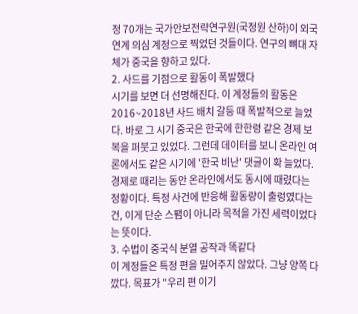정 70개는 국가안보전략연구원(국정원 산하)이 외국 연계 의심 계정으로 찍었던 것들이다. 연구의 뼈대 자체가 중국을 향하고 있다.
2. 사드를 기점으로 활동이 폭발했다
시기를 보면 더 선명해진다. 이 계정들의 활동은 2016~2018년 사드 배치 갈등 때 폭발적으로 늘었다. 바로 그 시기 중국은 한국에 한한령 같은 경제 보복을 퍼붓고 있었다. 그런데 데이터를 보니 온라인 여론에서도 같은 시기에 '한국 비난' 댓글이 확 늘었다. 경제로 때리는 동안 온라인에서도 동시에 때렸다는 정황이다. 특정 사건에 반응해 활동량이 출렁였다는 건, 이게 단순 스팸이 아니라 목적을 가진 세력이었다는 뜻이다.
3. 수법이 중국식 분열 공작과 똑같다
이 계정들은 특정 편을 밀어주지 않았다. 그냥 양쪽 다 깠다. 목표가 "우리 편 이기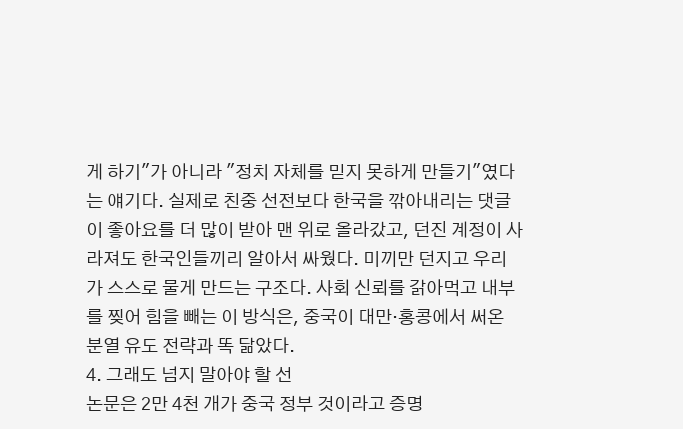게 하기"가 아니라 "정치 자체를 믿지 못하게 만들기"였다는 얘기다. 실제로 친중 선전보다 한국을 깎아내리는 댓글이 좋아요를 더 많이 받아 맨 위로 올라갔고, 던진 계정이 사라져도 한국인들끼리 알아서 싸웠다. 미끼만 던지고 우리가 스스로 물게 만드는 구조다. 사회 신뢰를 갉아먹고 내부를 찢어 힘을 빼는 이 방식은, 중국이 대만·홍콩에서 써온 분열 유도 전략과 똑 닮았다.
4. 그래도 넘지 말아야 할 선
논문은 2만 4천 개가 중국 정부 것이라고 증명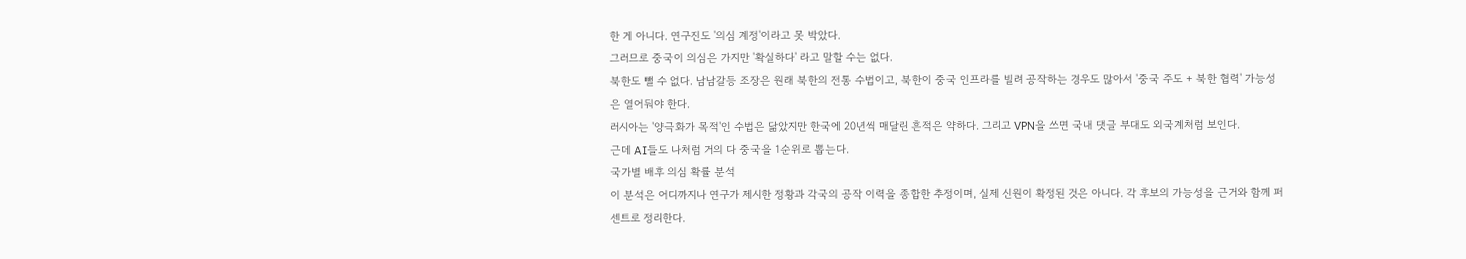한 게 아니다. 연구진도 '의심 계정'이라고 못 박았다.
그러므로 중국이 의심은 가지만 '확실하다' 라고 말할 수는 없다.
북한도 뺄 수 없다. 남남갈등 조장은 원래 북한의 전통 수법이고, 북한이 중국 인프라를 빌려 공작하는 경우도 많아서 '중국 주도 + 북한 협력' 가능성은 열어둬야 한다.
러시아는 '양극화가 목적'인 수법은 닮았지만 한국에 20년씩 매달린 흔적은 약하다. 그리고 VPN을 쓰면 국내 댓글 부대도 외국계처럼 보인다.
근데 AI들도 나처럼 거의 다 중국을 1순위로 뽑는다.
국가별 배후 의심 확률 분석
이 분석은 어디까지나 연구가 제시한 정황과 각국의 공작 이력을 종합한 추정이며, 실제 신원이 확정된 것은 아니다. 각 후보의 가능성을 근거와 함께 퍼센트로 정리한다.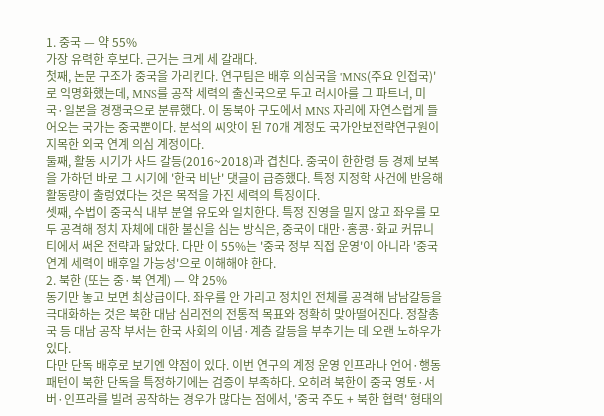1. 중국 — 약 55%
가장 유력한 후보다. 근거는 크게 세 갈래다.
첫째, 논문 구조가 중국을 가리킨다. 연구팀은 배후 의심국을 'MNS(주요 인접국)'로 익명화했는데, MNS를 공작 세력의 출신국으로 두고 러시아를 그 파트너, 미국·일본을 경쟁국으로 분류했다. 이 동북아 구도에서 MNS 자리에 자연스럽게 들어오는 국가는 중국뿐이다. 분석의 씨앗이 된 70개 계정도 국가안보전략연구원이 지목한 외국 연계 의심 계정이다.
둘째, 활동 시기가 사드 갈등(2016~2018)과 겹친다. 중국이 한한령 등 경제 보복을 가하던 바로 그 시기에 '한국 비난' 댓글이 급증했다. 특정 지정학 사건에 반응해 활동량이 출렁였다는 것은 목적을 가진 세력의 특징이다.
셋째, 수법이 중국식 내부 분열 유도와 일치한다. 특정 진영을 밀지 않고 좌우를 모두 공격해 정치 자체에 대한 불신을 심는 방식은, 중국이 대만·홍콩·화교 커뮤니티에서 써온 전략과 닮았다. 다만 이 55%는 '중국 정부 직접 운영'이 아니라 '중국 연계 세력이 배후일 가능성'으로 이해해야 한다.
2. 북한 (또는 중·북 연계) — 약 25%
동기만 놓고 보면 최상급이다. 좌우를 안 가리고 정치인 전체를 공격해 남남갈등을 극대화하는 것은 북한 대남 심리전의 전통적 목표와 정확히 맞아떨어진다. 정찰총국 등 대남 공작 부서는 한국 사회의 이념·계층 갈등을 부추기는 데 오랜 노하우가 있다.
다만 단독 배후로 보기엔 약점이 있다. 이번 연구의 계정 운영 인프라나 언어·행동 패턴이 북한 단독을 특정하기에는 검증이 부족하다. 오히려 북한이 중국 영토·서버·인프라를 빌려 공작하는 경우가 많다는 점에서, '중국 주도 + 북한 협력' 형태의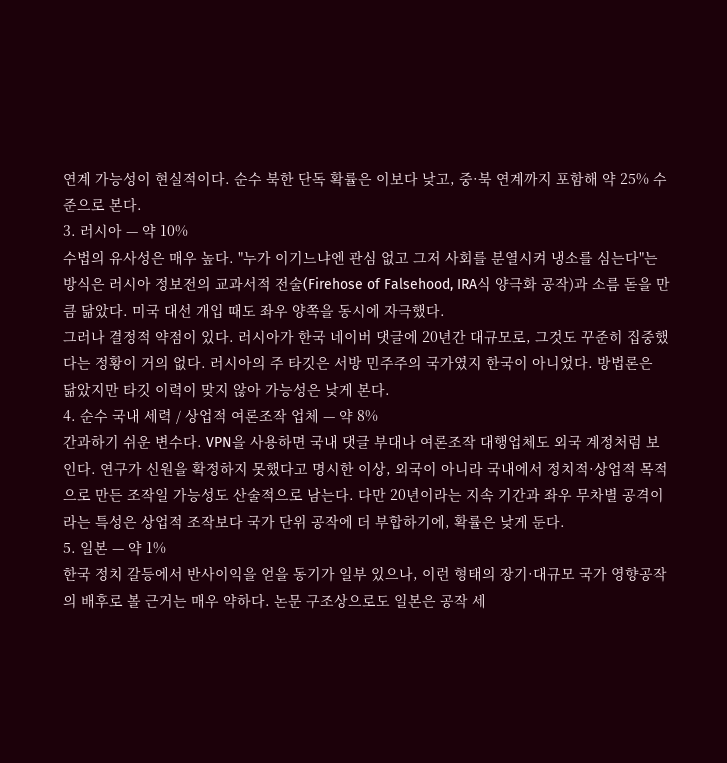연계 가능성이 현실적이다. 순수 북한 단독 확률은 이보다 낮고, 중·북 연계까지 포함해 약 25% 수준으로 본다.
3. 러시아 — 약 10%
수법의 유사성은 매우 높다. "누가 이기느냐엔 관심 없고 그저 사회를 분열시켜 냉소를 심는다"는 방식은 러시아 정보전의 교과서적 전술(Firehose of Falsehood, IRA식 양극화 공작)과 소름 돋을 만큼 닮았다. 미국 대선 개입 때도 좌우 양쪽을 동시에 자극했다.
그러나 결정적 약점이 있다. 러시아가 한국 네이버 댓글에 20년간 대규모로, 그것도 꾸준히 집중했다는 정황이 거의 없다. 러시아의 주 타깃은 서방 민주주의 국가였지 한국이 아니었다. 방법론은 닮았지만 타깃 이력이 맞지 않아 가능성은 낮게 본다.
4. 순수 국내 세력 / 상업적 여론조작 업체 — 약 8%
간과하기 쉬운 변수다. VPN을 사용하면 국내 댓글 부대나 여론조작 대행업체도 외국 계정처럼 보인다. 연구가 신원을 확정하지 못했다고 명시한 이상, 외국이 아니라 국내에서 정치적·상업적 목적으로 만든 조작일 가능성도 산술적으로 남는다. 다만 20년이라는 지속 기간과 좌우 무차별 공격이라는 특성은 상업적 조작보다 국가 단위 공작에 더 부합하기에, 확률은 낮게 둔다.
5. 일본 — 약 1%
한국 정치 갈등에서 반사이익을 얻을 동기가 일부 있으나, 이런 형태의 장기·대규모 국가 영향공작의 배후로 볼 근거는 매우 약하다. 논문 구조상으로도 일본은 공작 세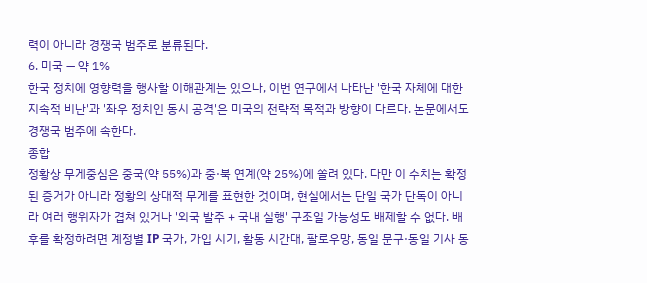력이 아니라 경쟁국 범주로 분류된다.
6. 미국 — 약 1%
한국 정치에 영향력을 행사할 이해관계는 있으나, 이번 연구에서 나타난 '한국 자체에 대한 지속적 비난'과 '좌우 정치인 동시 공격'은 미국의 전략적 목적과 방향이 다르다. 논문에서도 경쟁국 범주에 속한다.
종합
정황상 무게중심은 중국(약 55%)과 중·북 연계(약 25%)에 쏠려 있다. 다만 이 수치는 확정된 증거가 아니라 정황의 상대적 무게를 표현한 것이며, 현실에서는 단일 국가 단독이 아니라 여러 행위자가 겹쳐 있거나 '외국 발주 + 국내 실행' 구조일 가능성도 배제할 수 없다. 배후를 확정하려면 계정별 IP 국가, 가입 시기, 활동 시간대, 팔로우망, 동일 문구·동일 기사 동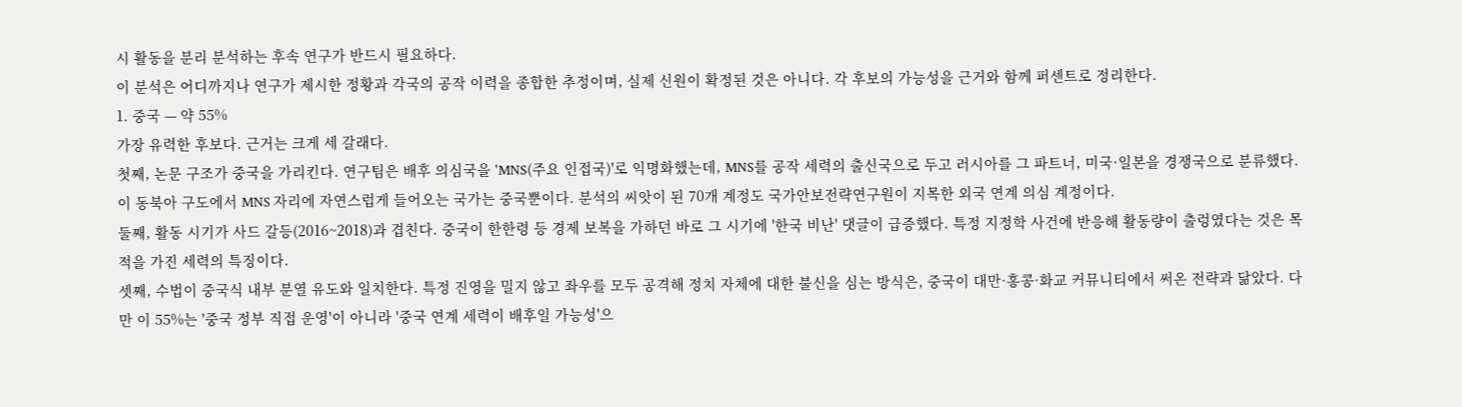시 활동을 분리 분석하는 후속 연구가 반드시 필요하다.
이 분석은 어디까지나 연구가 제시한 정황과 각국의 공작 이력을 종합한 추정이며, 실제 신원이 확정된 것은 아니다. 각 후보의 가능성을 근거와 함께 퍼센트로 정리한다.
1. 중국 — 약 55%
가장 유력한 후보다. 근거는 크게 세 갈래다.
첫째, 논문 구조가 중국을 가리킨다. 연구팀은 배후 의심국을 'MNS(주요 인접국)'로 익명화했는데, MNS를 공작 세력의 출신국으로 두고 러시아를 그 파트너, 미국·일본을 경쟁국으로 분류했다. 이 동북아 구도에서 MNS 자리에 자연스럽게 들어오는 국가는 중국뿐이다. 분석의 씨앗이 된 70개 계정도 국가안보전략연구원이 지목한 외국 연계 의심 계정이다.
둘째, 활동 시기가 사드 갈등(2016~2018)과 겹친다. 중국이 한한령 등 경제 보복을 가하던 바로 그 시기에 '한국 비난' 댓글이 급증했다. 특정 지정학 사건에 반응해 활동량이 출렁였다는 것은 목적을 가진 세력의 특징이다.
셋째, 수법이 중국식 내부 분열 유도와 일치한다. 특정 진영을 밀지 않고 좌우를 모두 공격해 정치 자체에 대한 불신을 심는 방식은, 중국이 대만·홍콩·화교 커뮤니티에서 써온 전략과 닮았다. 다만 이 55%는 '중국 정부 직접 운영'이 아니라 '중국 연계 세력이 배후일 가능성'으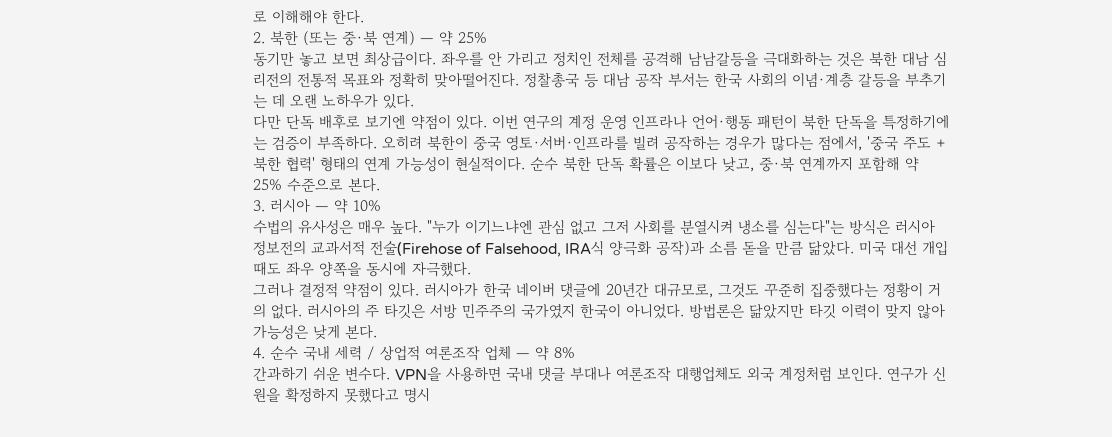로 이해해야 한다.
2. 북한 (또는 중·북 연계) — 약 25%
동기만 놓고 보면 최상급이다. 좌우를 안 가리고 정치인 전체를 공격해 남남갈등을 극대화하는 것은 북한 대남 심리전의 전통적 목표와 정확히 맞아떨어진다. 정찰총국 등 대남 공작 부서는 한국 사회의 이념·계층 갈등을 부추기는 데 오랜 노하우가 있다.
다만 단독 배후로 보기엔 약점이 있다. 이번 연구의 계정 운영 인프라나 언어·행동 패턴이 북한 단독을 특정하기에는 검증이 부족하다. 오히려 북한이 중국 영토·서버·인프라를 빌려 공작하는 경우가 많다는 점에서, '중국 주도 + 북한 협력' 형태의 연계 가능성이 현실적이다. 순수 북한 단독 확률은 이보다 낮고, 중·북 연계까지 포함해 약 25% 수준으로 본다.
3. 러시아 — 약 10%
수법의 유사성은 매우 높다. "누가 이기느냐엔 관심 없고 그저 사회를 분열시켜 냉소를 심는다"는 방식은 러시아 정보전의 교과서적 전술(Firehose of Falsehood, IRA식 양극화 공작)과 소름 돋을 만큼 닮았다. 미국 대선 개입 때도 좌우 양쪽을 동시에 자극했다.
그러나 결정적 약점이 있다. 러시아가 한국 네이버 댓글에 20년간 대규모로, 그것도 꾸준히 집중했다는 정황이 거의 없다. 러시아의 주 타깃은 서방 민주주의 국가였지 한국이 아니었다. 방법론은 닮았지만 타깃 이력이 맞지 않아 가능성은 낮게 본다.
4. 순수 국내 세력 / 상업적 여론조작 업체 — 약 8%
간과하기 쉬운 변수다. VPN을 사용하면 국내 댓글 부대나 여론조작 대행업체도 외국 계정처럼 보인다. 연구가 신원을 확정하지 못했다고 명시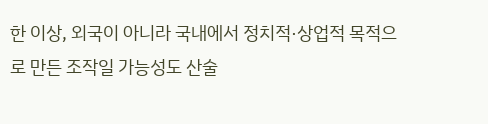한 이상, 외국이 아니라 국내에서 정치적·상업적 목적으로 만든 조작일 가능성도 산술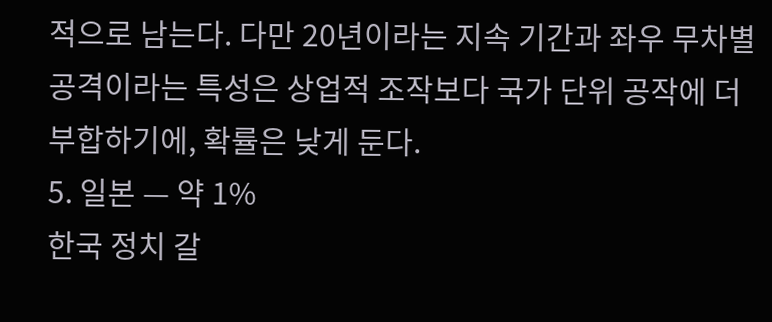적으로 남는다. 다만 20년이라는 지속 기간과 좌우 무차별 공격이라는 특성은 상업적 조작보다 국가 단위 공작에 더 부합하기에, 확률은 낮게 둔다.
5. 일본 — 약 1%
한국 정치 갈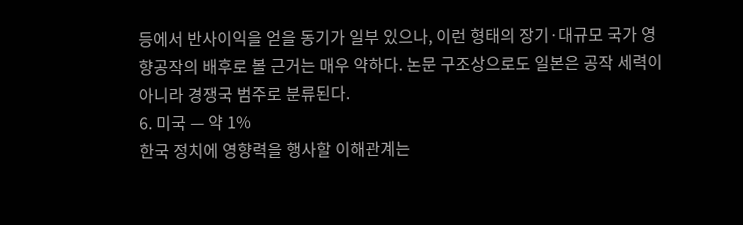등에서 반사이익을 얻을 동기가 일부 있으나, 이런 형태의 장기·대규모 국가 영향공작의 배후로 볼 근거는 매우 약하다. 논문 구조상으로도 일본은 공작 세력이 아니라 경쟁국 범주로 분류된다.
6. 미국 — 약 1%
한국 정치에 영향력을 행사할 이해관계는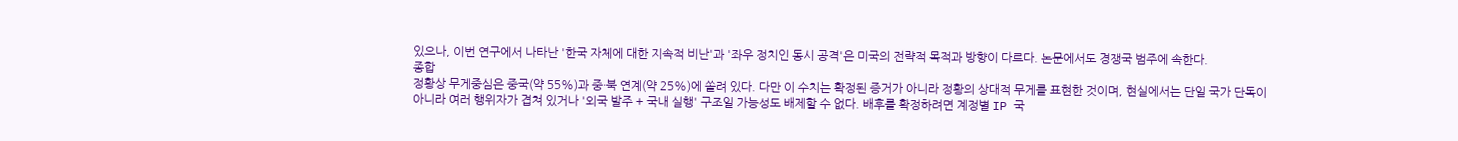있으나, 이번 연구에서 나타난 '한국 자체에 대한 지속적 비난'과 '좌우 정치인 동시 공격'은 미국의 전략적 목적과 방향이 다르다. 논문에서도 경쟁국 범주에 속한다.
종합
정황상 무게중심은 중국(약 55%)과 중·북 연계(약 25%)에 쏠려 있다. 다만 이 수치는 확정된 증거가 아니라 정황의 상대적 무게를 표현한 것이며, 현실에서는 단일 국가 단독이 아니라 여러 행위자가 겹쳐 있거나 '외국 발주 + 국내 실행' 구조일 가능성도 배제할 수 없다. 배후를 확정하려면 계정별 IP 국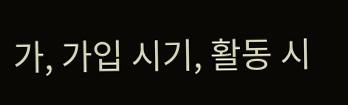가, 가입 시기, 활동 시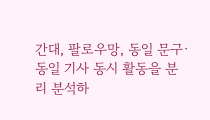간대, 팔로우망, 동일 문구·동일 기사 동시 활동을 분리 분석하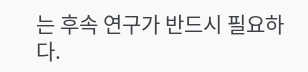는 후속 연구가 반드시 필요하다.